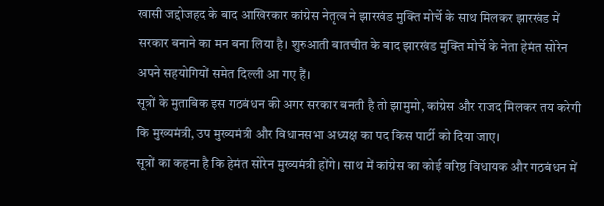खासी जद्दोजहद के बाद आखिरकार कांग्रेस नेतृत्व ने झारखंड मुक्ति मोर्चे के साथ मिलकर झारखंड में सरकार बनाने का मन बना लिया है। शुरुआती बातचीत के बाद झारखंड मुक्ति मोर्चे के नेता हेमंत सोरेन अपने सहयोगियों समेत दिल्ली आ गए हैं।
सूत्रों के मुताबिक इस गठबंधन की अगर सरकार बनती है तो झामुमो, कांग्रेस और राजद मिलकर तय करेगी कि मुख्यमंत्री, उप मुख्यमंत्री और विधानसभा अध्यक्ष का पद किस पार्टी को दिया जाए।
सूत्रों का कहना है कि हेमंत सोरेन मुख्यमंत्री होंगे। साथ में कांग्रेस का कोई वरिष्ठ विधायक और गठबंधन में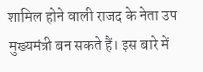शामिल होने वाली राजद के नेता उप मुख्यमंत्री बन सकते हैं। इस बारे में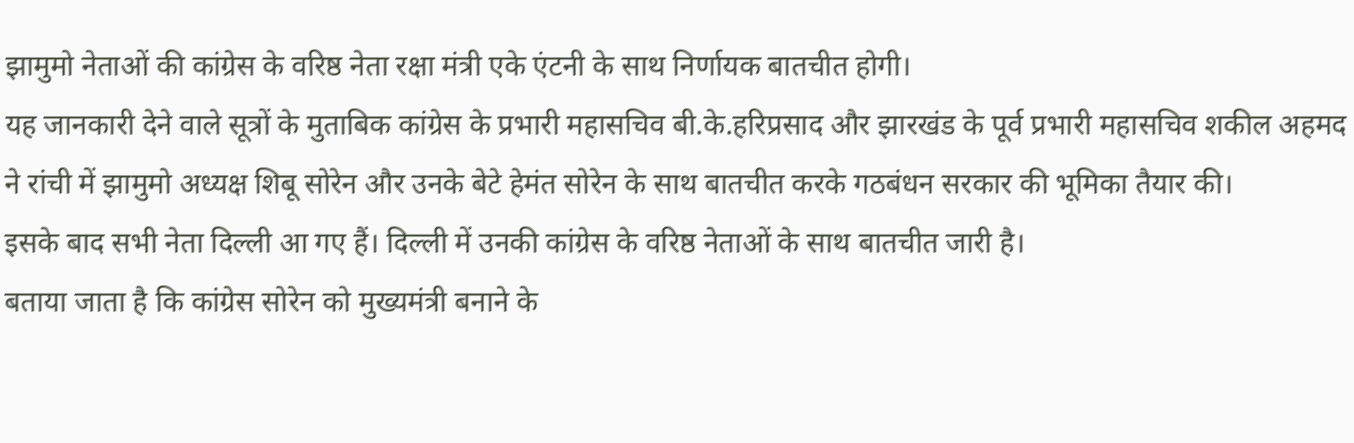झामुमो नेताओं की कांग्रेस के वरिष्ठ नेता रक्षा मंत्री एके एंटनी के साथ निर्णायक बातचीत होगी।
यह जानकारी देने वाले सूत्रों के मुताबिक कांग्रेस के प्रभारी महासचिव बी.के.हरिप्रसाद और झारखंड के पूर्व प्रभारी महासचिव शकील अहमद ने रांची में झामुमो अध्यक्ष शिबू सोरेन और उनके बेटे हेमंत सोरेन के साथ बातचीत करके गठबंधन सरकार की भूमिका तैयार की।
इसके बाद सभी नेता दिल्ली आ गए हैं। दिल्ली में उनकी कांग्रेस के वरिष्ठ नेताओं के साथ बातचीत जारी है।
बताया जाता है कि कांग्रेस सोरेन को मुख्यमंत्री बनाने के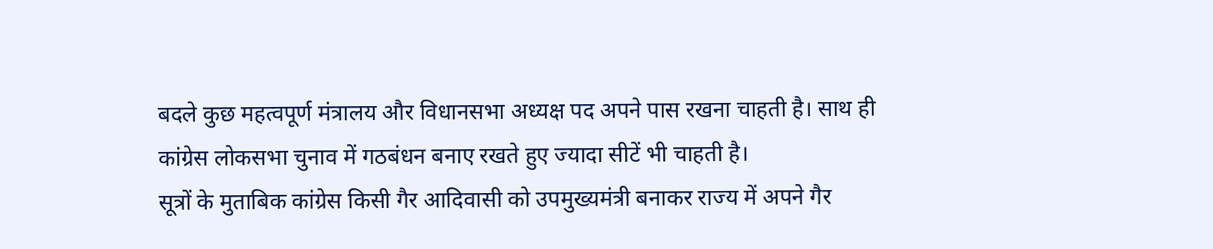बदले कुछ महत्वपूर्ण मंत्रालय और विधानसभा अध्यक्ष पद अपने पास रखना चाहती है। साथ ही कांग्रेस लोकसभा चुनाव में गठबंधन बनाए रखते हुए ज्यादा सीटें भी चाहती है।
सूत्रों के मुताबिक कांग्रेस किसी गैर आदिवासी को उपमुख्यमंत्री बनाकर राज्य में अपने गैर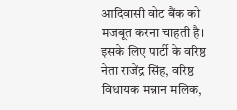आदिवासी वोट बैंक को मजबूत करना चाहती है।
इसके लिए पार्टी के वरिष्ठ नेता राजेंद्र सिंह, वरिष्ठ विधायक मन्नान मलिक,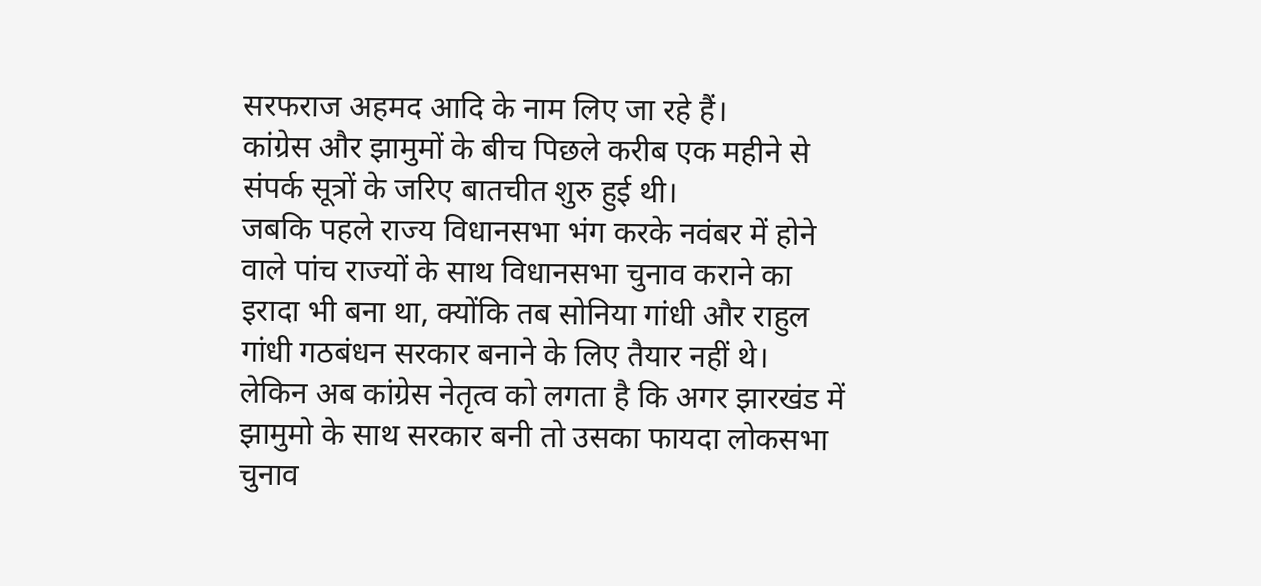सरफराज अहमद आदि के नाम लिए जा रहे हैं।
कांग्रेस और झामुमों के बीच पिछले करीब एक महीने से संपर्क सूत्रों के जरिए बातचीत शुरु हुई थी।
जबकि पहले राज्य विधानसभा भंग करके नवंबर में होने वाले पांच राज्यों के साथ विधानसभा चुनाव कराने का इरादा भी बना था, क्योंकि तब सोनिया गांधी और राहुल गांधी गठबंधन सरकार बनाने के लिए तैयार नहीं थे।
लेकिन अब कांग्रेस नेतृत्व को लगता है कि अगर झारखंड में झामुमो के साथ सरकार बनी तो उसका फायदा लोकसभा चुनाव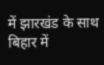में झारखंड के साथ बिहार में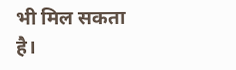भी मिल सकता है।